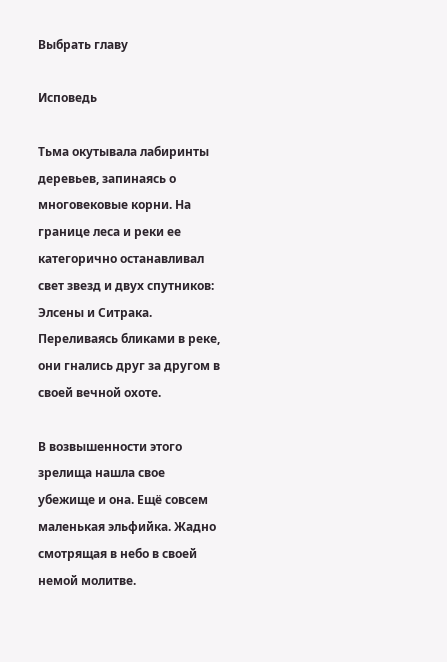Выбрать главу

Исповедь

Тьма окутывала лабиринты деревьев, запинаясь о многовековые корни. На границе леса и реки ее категорично останавливал свет звезд и двух спутников: Элсены и Ситрака. Переливаясь бликами в реке, они гнались друг за другом в своей вечной охоте.

В возвышенности этого зрелища нашла свое убежище и она. Ещё совсем маленькая эльфийка. Жадно смотрящая в небо в своей немой молитве.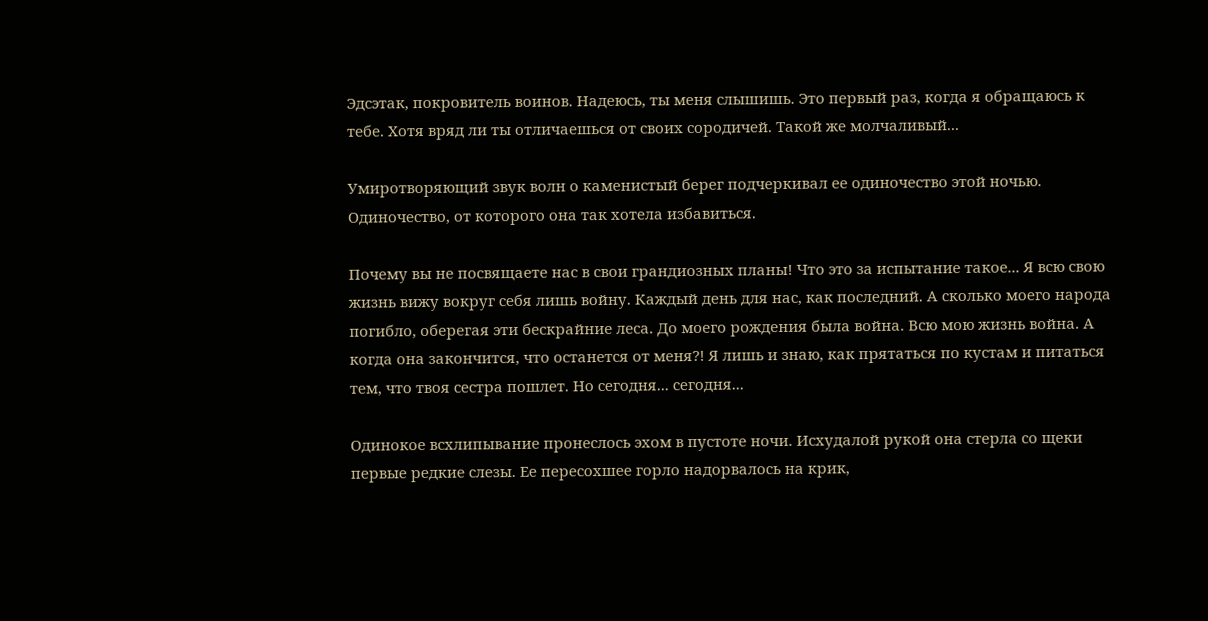Эдсэтак, покровитель воинов. Надеюсь, ты меня слышишь. Это первый раз, когда я обращаюсь к тебе. Хотя вряд ли ты отличаешься от своих сородичей. Такой же молчаливый...

Умиротворяющий звук волн о каменистый берег подчеркивал ее одиночество этой ночью. Одиночество, от которого она так хотела избавиться.

Почему вы не посвящаете нас в свои грандиозных планы! Что это за испытание такое... Я всю свою жизнь вижу вокруг себя лишь войну. Каждый день для нас, как последний. А сколько моего народа погибло, оберегая эти бескрайние леса. До моего рождения была война. Всю мою жизнь война. А когда она закончится, что останется от меня?! Я лишь и знаю, как прятаться по кустам и питаться тем, что твоя сестра пошлет. Но сегодня... сегодня...

Одинокое всхлипывание пронеслось эхом в пустоте ночи. Исхудалой рукой она стерла со щеки первые редкие слезы. Ее пересохшее горло надорвалось на крик,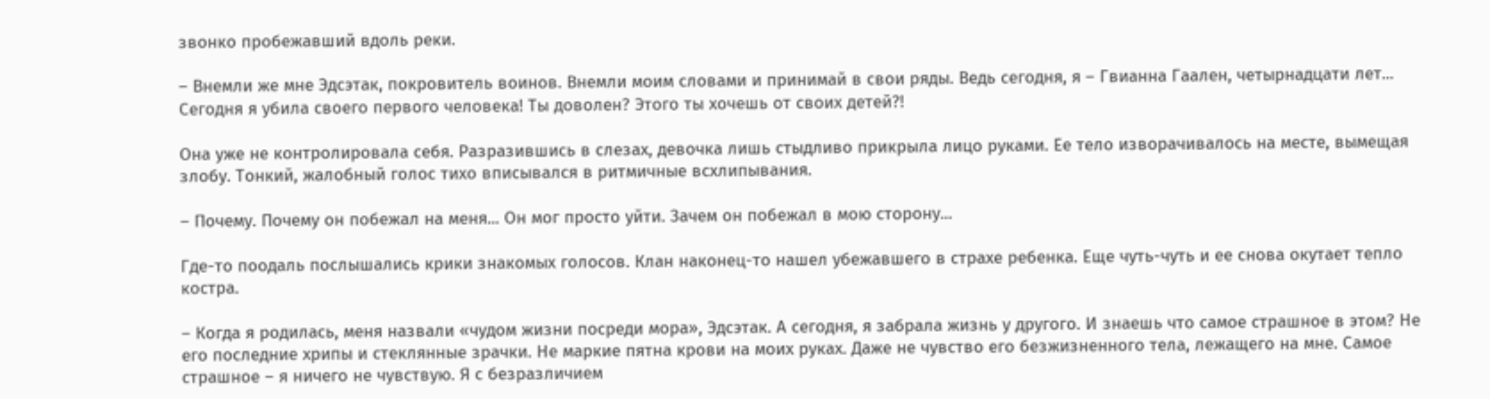звонко пробежавший вдоль реки.

– Внемли же мне Эдсэтак, покровитель воинов. Внемли моим словами и принимай в свои ряды. Ведь сегодня, я – Гвианна Гаален, четырнадцати лет... Сегодня я убила своего первого человека! Ты доволен? Этого ты хочешь от своих детей?!

Она уже не контролировала себя. Разразившись в слезах, девочка лишь стыдливо прикрыла лицо руками. Ее тело изворачивалось на месте, вымещая злобу. Тонкий, жалобный голос тихо вписывался в ритмичные всхлипывания.

– Почему. Почему он побежал на меня... Он мог просто уйти. Зачем он побежал в мою сторону...

Где-то поодаль послышались крики знакомых голосов. Клан наконец-то нашел убежавшего в страхе ребенка. Еще чуть-чуть и ее снова окутает тепло костра.

– Когда я родилась, меня назвали «чудом жизни посреди мора», Эдсэтак. А сегодня, я забрала жизнь у другого. И знаешь что самое страшное в этом? Не его последние хрипы и стеклянные зрачки. Не маркие пятна крови на моих руках. Даже не чувство его безжизненного тела, лежащего на мне. Самое страшное – я ничего не чувствую. Я с безразличием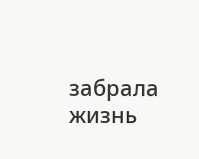забрала жизнь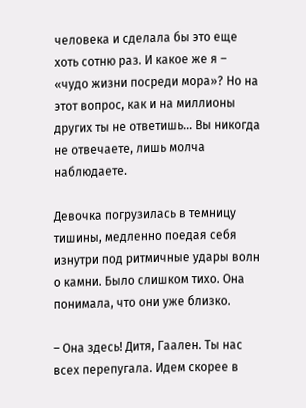человека и сделала бы это еще хоть сотню раз. И какое же я – «чудо жизни посреди мора»? Но на этот вопрос, как и на миллионы других ты не ответишь… Вы никогда не отвечаете, лишь молча наблюдаете.

Девочка погрузилась в темницу тишины, медленно поедая себя изнутри под ритмичные удары волн о камни. Было слишком тихо. Она понимала, что они уже близко.

– Она здесь! Дитя, Гаален. Ты нас всех перепугала. Идем скорее в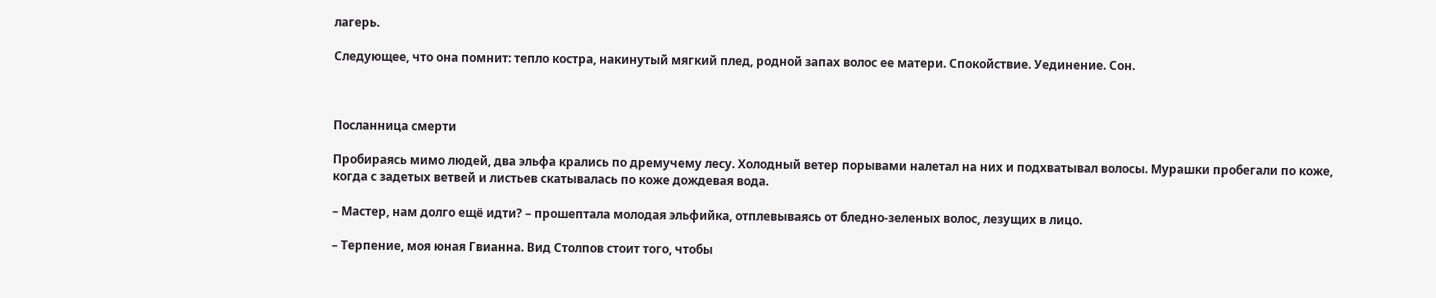лагерь.

Следующее, что она помнит: тепло костра, накинутый мягкий плед, родной запах волос ее матери. Спокойствие. Уединение. Сон.



Посланница смерти

Пробираясь мимо людей, два эльфа крались по дремучему лесу. Холодный ветер порывами налетал на них и подхватывал волосы. Мурашки пробегали по коже, когда с задетых ветвей и листьев скатывалась по коже дождевая вода.

– Мастер, нам долго ещё идти? – прошептала молодая эльфийка, отплевываясь от бледно-зеленых волос, лезущих в лицо.

– Терпение, моя юная Гвианна. Вид Столпов стоит того, чтобы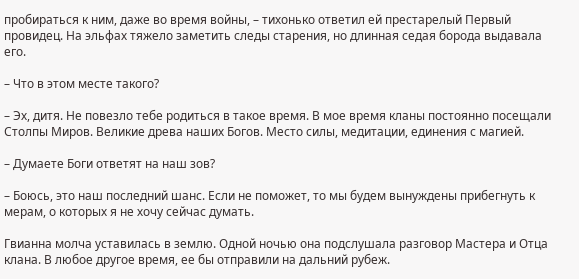пробираться к ним, даже во время войны, – тихонько ответил ей престарелый Первый провидец. На эльфах тяжело заметить следы старения, но длинная седая борода выдавала его.

– Что в этом месте такого?

– Эх, дитя. Не повезло тебе родиться в такое время. В мое время кланы постоянно посещали Столпы Миров. Великие древа наших Богов. Место силы, медитации, единения с магией.

– Думаете Боги ответят на наш зов?

– Боюсь, это наш последний шанс. Если не поможет, то мы будем вынуждены прибегнуть к мерам, о которых я не хочу сейчас думать.

Гвианна молча уставилась в землю. Одной ночью она подслушала разговор Мастера и Отца клана. В любое другое время, ее бы отправили на дальний рубеж.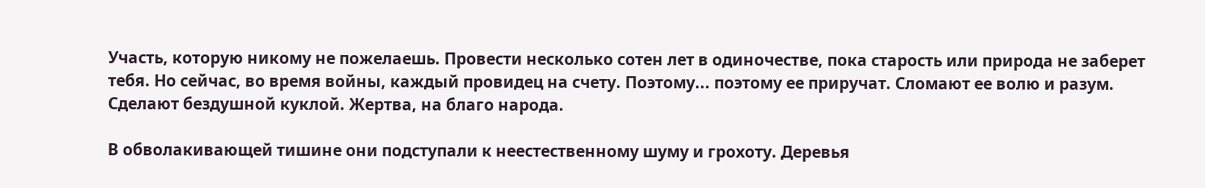Участь, которую никому не пожелаешь. Провести несколько сотен лет в одиночестве, пока старость или природа не заберет тебя. Но сейчас, во время войны, каждый провидец на счету. Поэтому... поэтому ее приручат. Сломают ее волю и разум. Сделают бездушной куклой. Жертва, на благо народа.

В обволакивающей тишине они подступали к неестественному шуму и грохоту. Деревья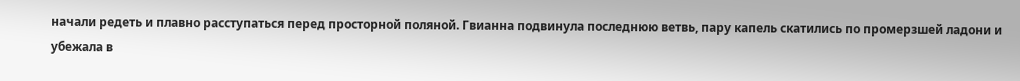начали редеть и плавно расступаться перед просторной поляной. Гвианна подвинула последнюю ветвь, пару капель скатились по промерзшей ладони и убежала в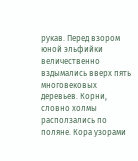рукав. Перед взором юной эльфийки величественно вздымались вверх пять многовековых деревьев. Корни, словно холмы расползались по поляне. Кора узорами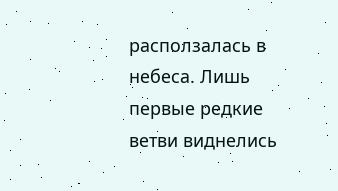расползалась в небеса. Лишь первые редкие ветви виднелись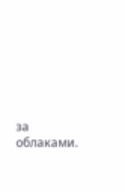за облаками.